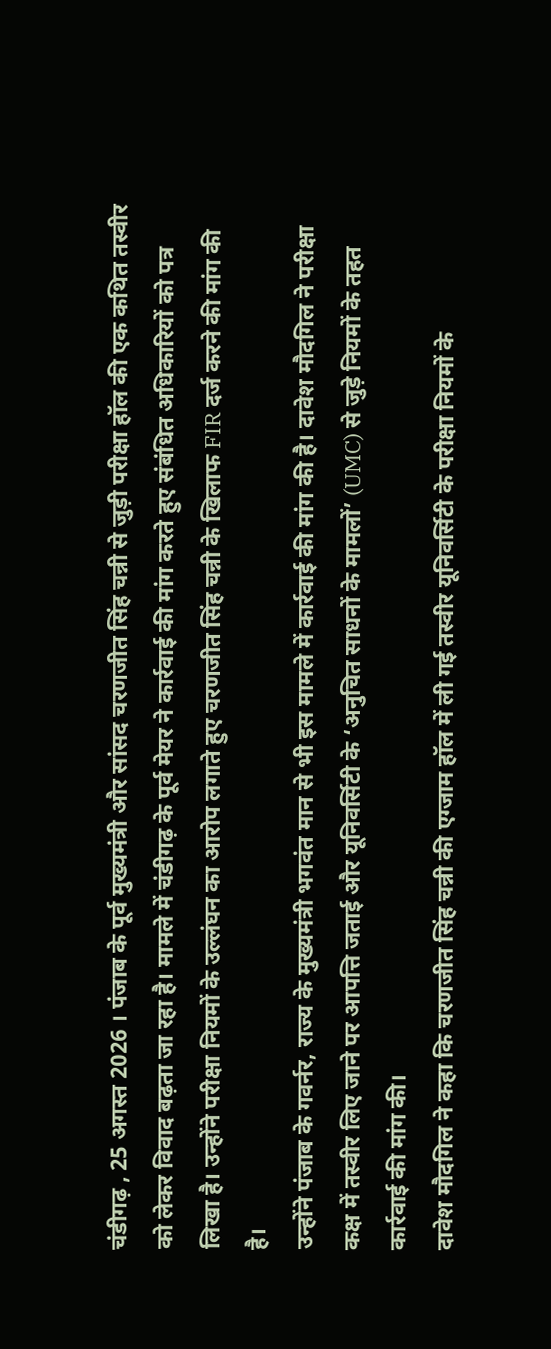चंडीगढ़ , 25 अगस्त 2026 । पंजाब के पूर्व मुख्यमंत्री और सांसद चरणजीत सिंह चन्नी से जुड़ी परीक्षा हॉल की एक कथित तस्वीर को लेकर विवाद बढ़ता जा रहा है। मामले में चंडीगढ़ के पूर्व मेयर ने कार्रवाई की मांग करते हुए संबंधित अधिकारियों को पत्र लिखा है। उन्होंने परीक्षा नियमों के उल्लंघन का आरोप लगाते हुए चरणजीत सिंह चन्नी के खिलाफ FIR दर्ज करने की मांग की है।
उन्होंने पंजाब के गवर्नर, राज्य के मुख्यमंत्री भगवंत मान से भी इस मामले में कार्रवाई की मांग की है। दावेश मौदगिल ने परीक्षा कक्ष में तस्वीर लिए जाने पर आपत्ति जताई और यूनिवर्सिटी के ‘अनुचित साधनों के मामलों’ (UMC) से जुड़े नियमों के तहत कार्रवाई की मांग की।
दावेश मौदगिल ने कहा कि चरणजीत सिंह चन्नी की एग्जाम हॉल में ली गई तस्वीर यूनिवर्सिटी के परीक्षा नियमों के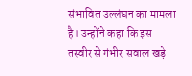संभावित उल्लंघन का मामला है। उन्होंने कहा कि इस तस्वीर से गंभीर सवाल खड़े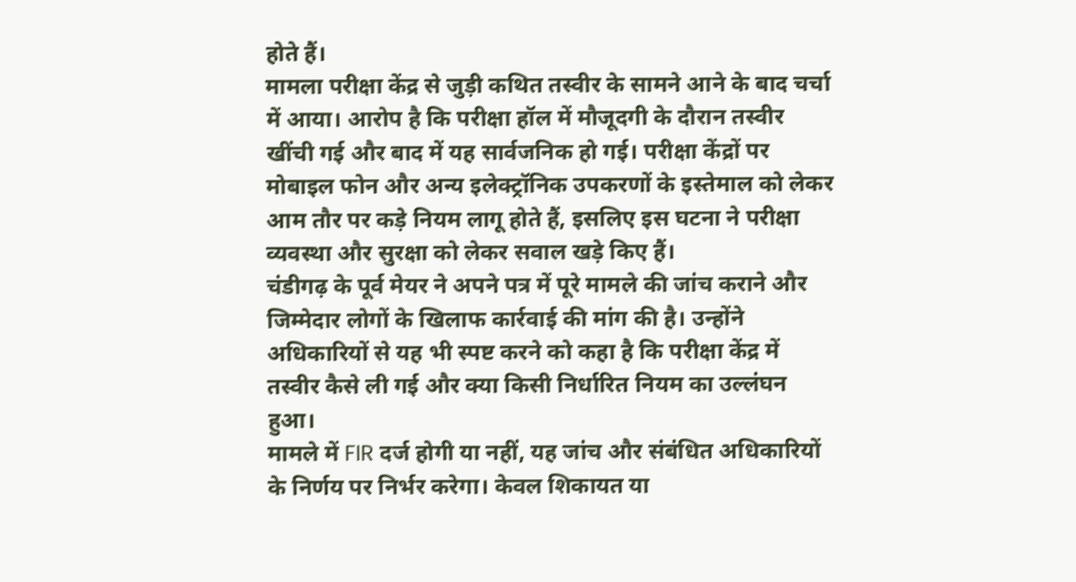होते हैं।
मामला परीक्षा केंद्र से जुड़ी कथित तस्वीर के सामने आने के बाद चर्चा में आया। आरोप है कि परीक्षा हॉल में मौजूदगी के दौरान तस्वीर खींची गई और बाद में यह सार्वजनिक हो गई। परीक्षा केंद्रों पर मोबाइल फोन और अन्य इलेक्ट्रॉनिक उपकरणों के इस्तेमाल को लेकर आम तौर पर कड़े नियम लागू होते हैं, इसलिए इस घटना ने परीक्षा व्यवस्था और सुरक्षा को लेकर सवाल खड़े किए हैं।
चंडीगढ़ के पूर्व मेयर ने अपने पत्र में पूरे मामले की जांच कराने और जिम्मेदार लोगों के खिलाफ कार्रवाई की मांग की है। उन्होंने अधिकारियों से यह भी स्पष्ट करने को कहा है कि परीक्षा केंद्र में तस्वीर कैसे ली गई और क्या किसी निर्धारित नियम का उल्लंघन हुआ।
मामले में FIR दर्ज होगी या नहीं, यह जांच और संबंधित अधिकारियों के निर्णय पर निर्भर करेगा। केवल शिकायत या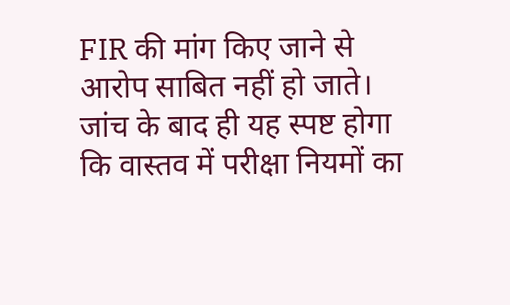FIR की मांग किए जाने से आरोप साबित नहीं हो जाते। जांच के बाद ही यह स्पष्ट होगा कि वास्तव में परीक्षा नियमों का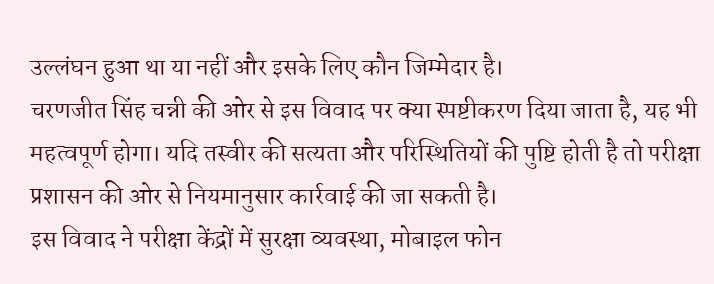उल्लंघन हुआ था या नहीं और इसके लिए कौन जिम्मेदार है।
चरणजीत सिंह चन्नी की ओर से इस विवाद पर क्या स्पष्टीकरण दिया जाता है, यह भी महत्वपूर्ण होगा। यदि तस्वीर की सत्यता और परिस्थितियों की पुष्टि होती है तो परीक्षा प्रशासन की ओर से नियमानुसार कार्रवाई की जा सकती है।
इस विवाद ने परीक्षा केंद्रों में सुरक्षा व्यवस्था, मोबाइल फोन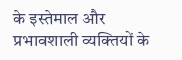के इस्तेमाल और प्रभावशाली व्यक्तियों के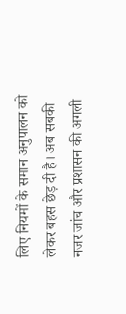लिए नियमों के समान अनुपालन को लेकर बहस छेड़ दी है। अब सबकी नजर जांच और प्रशासन की अगली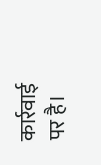कार्रवाई पर है।